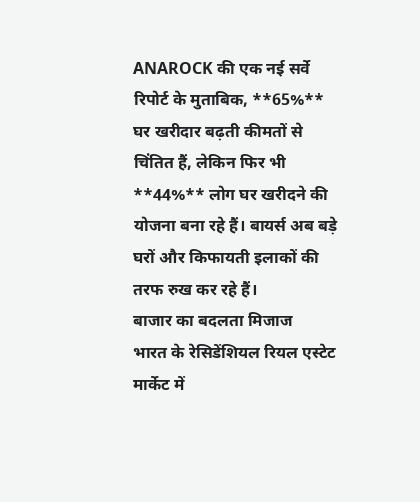ANAROCK की एक नई सर्वे रिपोर्ट के मुताबिक, **65%** घर खरीदार बढ़ती कीमतों से चिंतित हैं, लेकिन फिर भी **44%** लोग घर खरीदने की योजना बना रहे हैं। बायर्स अब बड़े घरों और किफायती इलाकों की तरफ रुख कर रहे हैं।
बाजार का बदलता मिजाज
भारत के रेसिडेंशियल रियल एस्टेट मार्केट में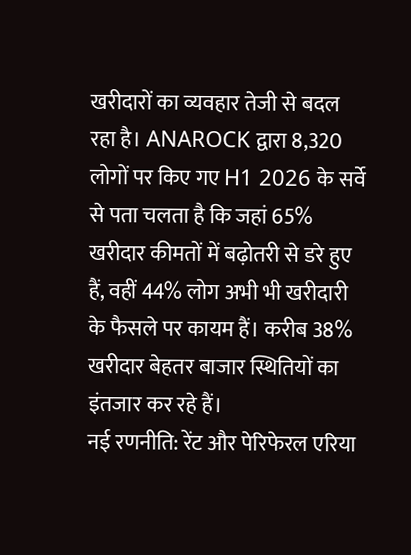खरीदारों का व्यवहार तेजी से बदल रहा है। ANAROCK द्वारा 8,320 लोगों पर किए गए H1 2026 के सर्वे से पता चलता है कि जहां 65% खरीदार कीमतों में बढ़ोतरी से डरे हुए हैं, वहीं 44% लोग अभी भी खरीदारी के फैसले पर कायम हैं। करीब 38% खरीदार बेहतर बाजार स्थितियों का इंतजार कर रहे हैं।
नई रणनीति: रेंट और पेरिफेरल एरिया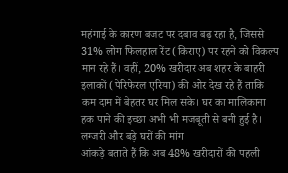महंगाई के कारण बजट पर दबाव बढ़ रहा है, जिससे 31% लोग फिलहाल रेंट (किराए) पर रहने को विकल्प मान रहे हैं। वहीं, 20% खरीदार अब शहर के बाहरी इलाकों (पेरिफेरल एरिया) की ओर देख रहे हैं ताकि कम दाम में बेहतर घर मिल सके। घर का मालिकाना हक पाने की इच्छा अभी भी मजबूती से बनी हुई है।
लग्जरी और बड़े घरों की मांग
आंकड़े बताते हैं कि अब 48% खरीदारों की पहली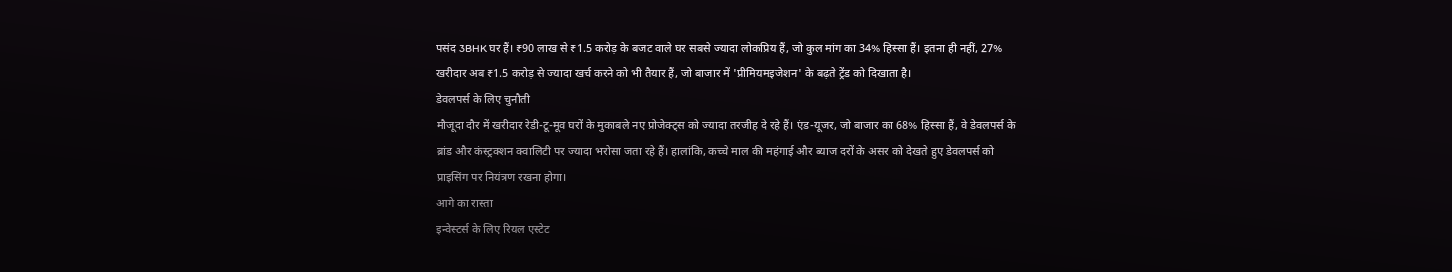पसंद 3BHK घर हैं। ₹90 लाख से ₹1.5 करोड़ के बजट वाले घर सबसे ज्यादा लोकप्रिय हैं, जो कुल मांग का 34% हिस्सा हैं। इतना ही नहीं, 27% खरीदार अब ₹1.5 करोड़ से ज्यादा खर्च करने को भी तैयार हैं, जो बाजार में 'प्रीमियमइजेशन' के बढ़ते ट्रेंड को दिखाता है।
डेवलपर्स के लिए चुनौती
मौजूदा दौर में खरीदार रेडी-टू-मूव घरों के मुकाबले नए प्रोजेक्ट्स को ज्यादा तरजीह दे रहे हैं। एंड-यूजर, जो बाजार का 68% हिस्सा हैं, वे डेवलपर्स के ब्रांड और कंस्ट्रक्शन क्वालिटी पर ज्यादा भरोसा जता रहे हैं। हालांकि, कच्चे माल की महंगाई और ब्याज दरों के असर को देखते हुए डेवलपर्स को प्राइसिंग पर नियंत्रण रखना होगा।
आगे का रास्ता
इन्वेस्टर्स के लिए रियल एस्टेट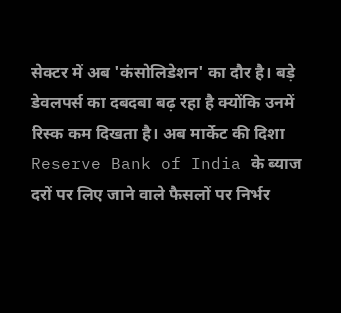सेक्टर में अब 'कंसोलिडेशन' का दौर है। बड़े डेवलपर्स का दबदबा बढ़ रहा है क्योंकि उनमें रिस्क कम दिखता है। अब मार्केट की दिशा Reserve Bank of India के ब्याज दरों पर लिए जाने वाले फैसलों पर निर्भर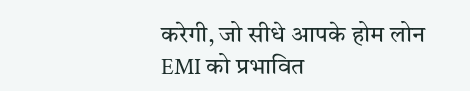करेगी, जो सीधे आपके होम लोन EMI को प्रभावित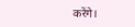करेंगे।